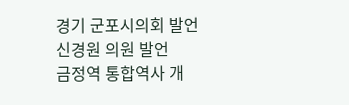경기 군포시의회 발언
신경원 의원 발언
금정역 통합역사 개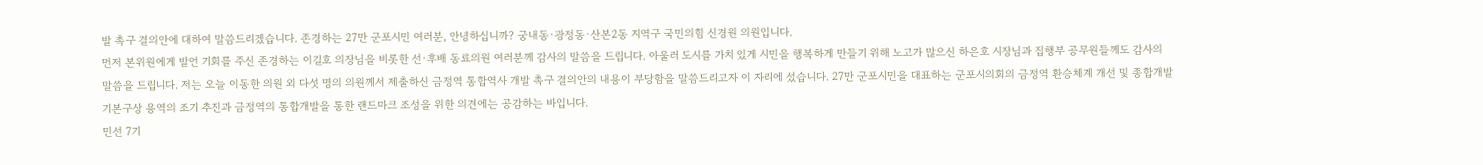발 촉구 결의안에 대하여 말씀드리겠습니다. 존경하는 27만 군포시민 여러분, 안녕하십니까? 궁내동·광정동·산본2동 지역구 국민의힘 신경원 의원입니다.
먼저 본위원에게 발언 기회를 주신 존경하는 이길호 의장님을 비롯한 선·후배 동료의원 여러분께 감사의 말씀을 드립니다. 아울러 도시를 가치 있게 시민을 행복하게 만들기 위해 노고가 많으신 하은호 시장님과 집행부 공무원들께도 감사의 말씀을 드립니다. 저는 오늘 이동한 의원 외 다섯 명의 의원께서 제출하신 금정역 통합역사 개발 촉구 결의안의 내용이 부당함을 말씀드리고자 이 자리에 섰습니다. 27만 군포시민을 대표하는 군포시의회의 금정역 환승체계 개선 및 종합개발 기본구상 용역의 조기 추진과 금정역의 통합개발을 통한 랜드마크 조성을 위한 의견에는 공감하는 바입니다.
민선 7기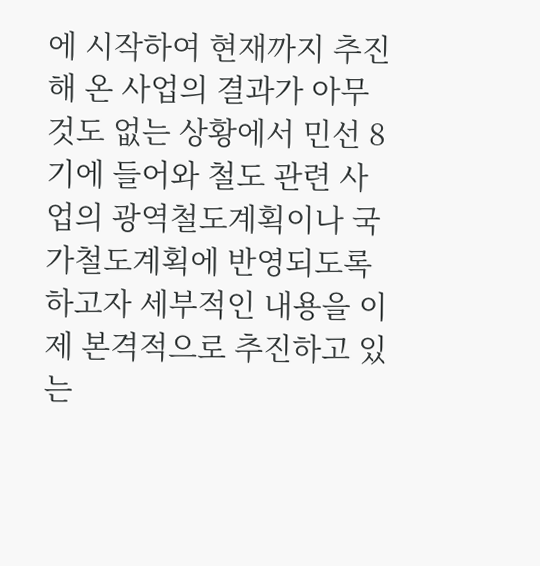에 시작하여 현재까지 추진해 온 사업의 결과가 아무것도 없는 상황에서 민선 8기에 들어와 철도 관련 사업의 광역철도계획이나 국가철도계획에 반영되도록 하고자 세부적인 내용을 이제 본격적으로 추진하고 있는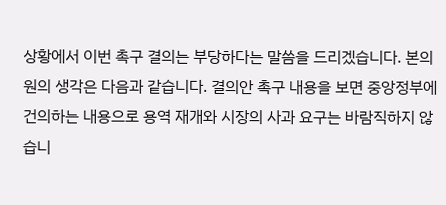상황에서 이번 촉구 결의는 부당하다는 말씀을 드리겠습니다. 본의원의 생각은 다음과 같습니다. 결의안 촉구 내용을 보면 중앙정부에 건의하는 내용으로 용역 재개와 시장의 사과 요구는 바람직하지 않습니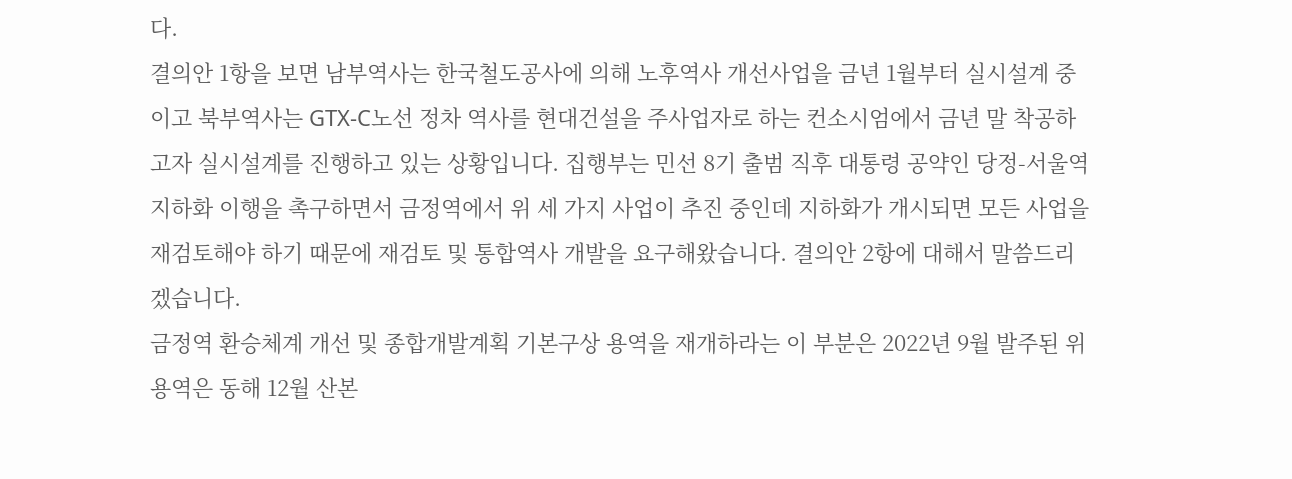다.
결의안 1항을 보면 남부역사는 한국철도공사에 의해 노후역사 개선사업을 금년 1월부터 실시설계 중이고 북부역사는 GTX-C노선 정차 역사를 현대건설을 주사업자로 하는 컨소시엄에서 금년 말 착공하고자 실시설계를 진행하고 있는 상황입니다. 집행부는 민선 8기 출범 직후 대통령 공약인 당정-서울역 지하화 이행을 촉구하면서 금정역에서 위 세 가지 사업이 추진 중인데 지하화가 개시되면 모든 사업을 재검토해야 하기 때문에 재검토 및 통합역사 개발을 요구해왔습니다. 결의안 2항에 대해서 말씀드리겠습니다.
금정역 환승체계 개선 및 종합개발계획 기본구상 용역을 재개하라는 이 부분은 2022년 9월 발주된 위 용역은 동해 12월 산본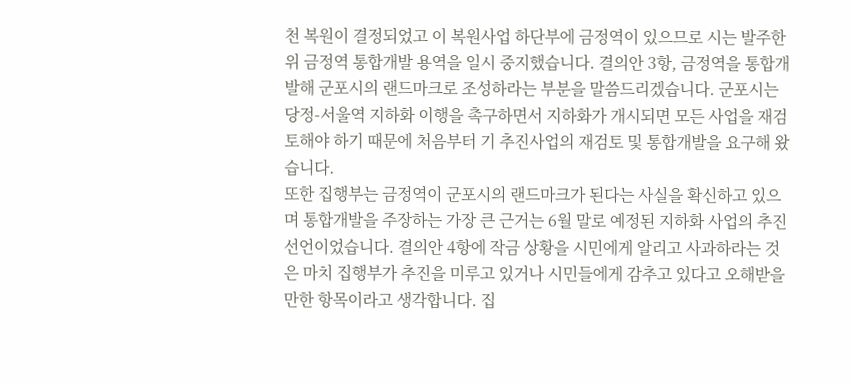천 복원이 결정되었고 이 복원사업 하단부에 금정역이 있으므로 시는 발주한 위 금정역 통합개발 용역을 일시 중지했습니다. 결의안 3항, 금정역을 통합개발해 군포시의 랜드마크로 조성하라는 부분을 말씀드리겠습니다. 군포시는 당정-서울역 지하화 이행을 촉구하면서 지하화가 개시되면 모든 사업을 재검토해야 하기 때문에 처음부터 기 추진사업의 재검토 및 통합개발을 요구해 왔습니다.
또한 집행부는 금정역이 군포시의 랜드마크가 된다는 사실을 확신하고 있으며 통합개발을 주장하는 가장 큰 근거는 6월 말로 예정된 지하화 사업의 추진 선언이었습니다. 결의안 4항에 작금 상황을 시민에게 알리고 사과하라는 것은 마치 집행부가 추진을 미루고 있거나 시민들에게 감추고 있다고 오해받을 만한 항목이라고 생각합니다. 집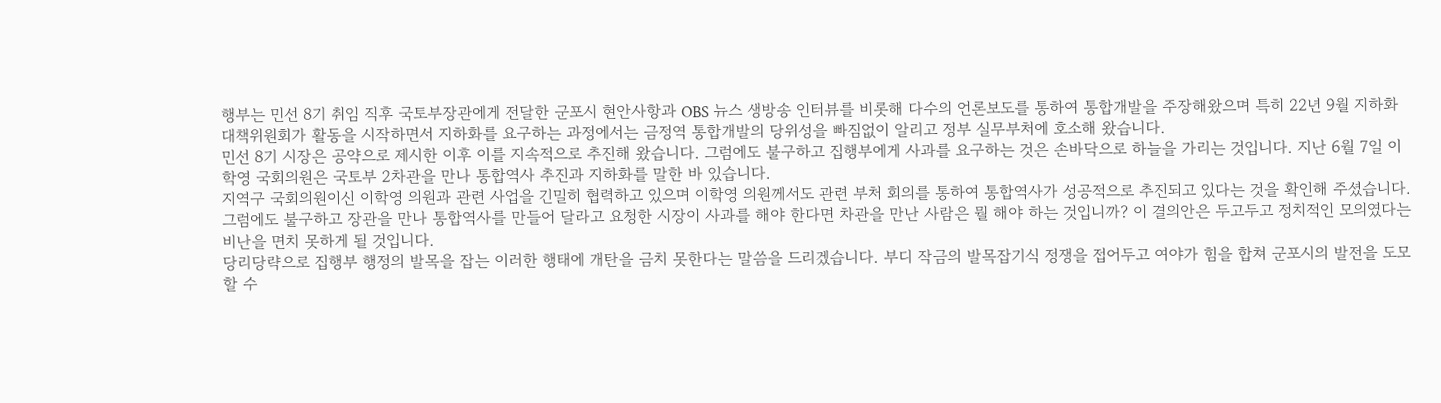행부는 민선 8기 취임 직후 국토부장관에게 전달한 군포시 현안사항과 OBS 뉴스 생방송 인터뷰를 비롯해 다수의 언론보도를 통하여 통합개발을 주장해왔으며 특히 22년 9월 지하화 대책위원회가 활동을 시작하면서 지하화를 요구하는 과정에서는 금정역 통합개발의 당위성을 빠짐없이 알리고 정부 실무부처에 호소해 왔습니다.
민선 8기 시장은 공약으로 제시한 이후 이를 지속적으로 추진해 왔습니다. 그럼에도 불구하고 집행부에게 사과를 요구하는 것은 손바닥으로 하늘을 가리는 것입니다. 지난 6월 7일 이학영 국회의원은 국토부 2차관을 만나 통합역사 추진과 지하화를 말한 바 있습니다.
지역구 국회의원이신 이학영 의원과 관련 사업을 긴밀히 협력하고 있으며 이학영 의원께서도 관련 부처 회의를 통하여 통합역사가 성공적으로 추진되고 있다는 것을 확인해 주셨습니다. 그럼에도 불구하고 장관을 만나 통합역사를 만들어 달라고 요청한 시장이 사과를 해야 한다면 차관을 만난 사람은 뭘 해야 하는 것입니까? 이 결의안은 두고두고 정치적인 모의였다는 비난을 면치 못하게 될 것입니다.
당리당략으로 집행부 행정의 발목을 잡는 이러한 행태에 개탄을 금치 못한다는 말씀을 드리겠습니다. 부디 작금의 발목잡기식 정쟁을 접어두고 여야가 힘을 합쳐 군포시의 발전을 도모할 수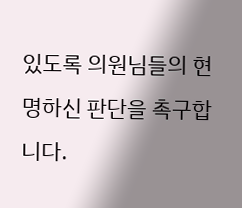있도록 의원님들의 현명하신 판단을 촉구합니다.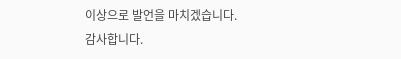이상으로 발언을 마치겠습니다.
감사합니다.